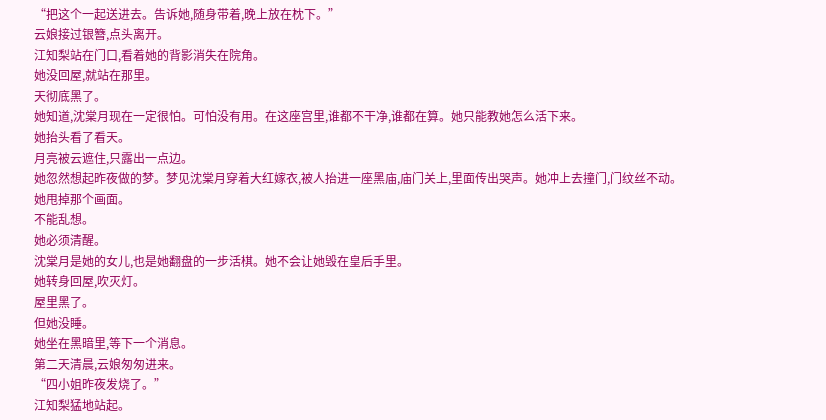“把这个一起送进去。告诉她,随身带着,晚上放在枕下。”
云娘接过银簪,点头离开。
江知梨站在门口,看着她的背影消失在院角。
她没回屋,就站在那里。
天彻底黑了。
她知道,沈棠月现在一定很怕。可怕没有用。在这座宫里,谁都不干净,谁都在算。她只能教她怎么活下来。
她抬头看了看天。
月亮被云遮住,只露出一点边。
她忽然想起昨夜做的梦。梦见沈棠月穿着大红嫁衣,被人抬进一座黑庙,庙门关上,里面传出哭声。她冲上去撞门,门纹丝不动。
她甩掉那个画面。
不能乱想。
她必须清醒。
沈棠月是她的女儿,也是她翻盘的一步活棋。她不会让她毁在皇后手里。
她转身回屋,吹灭灯。
屋里黑了。
但她没睡。
她坐在黑暗里,等下一个消息。
第二天清晨,云娘匆匆进来。
“四小姐昨夜发烧了。”
江知梨猛地站起。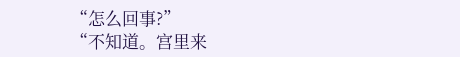“怎么回事?”
“不知道。宫里来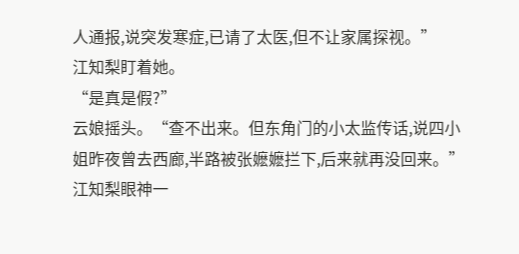人通报,说突发寒症,已请了太医,但不让家属探视。”
江知梨盯着她。
“是真是假?”
云娘摇头。“查不出来。但东角门的小太监传话,说四小姐昨夜曾去西廊,半路被张嬷嬷拦下,后来就再没回来。”
江知梨眼神一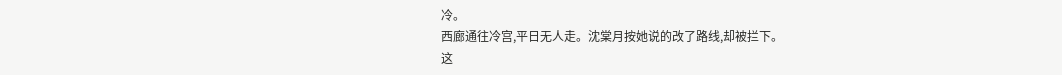冷。
西廊通往冷宫,平日无人走。沈棠月按她说的改了路线,却被拦下。
这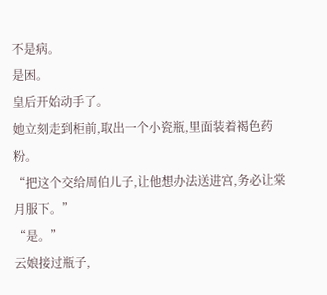不是病。
是困。
皇后开始动手了。
她立刻走到柜前,取出一个小瓷瓶,里面装着褐色药粉。
“把这个交给周伯儿子,让他想办法送进宫,务必让棠月服下。”
“是。”
云娘接过瓶子,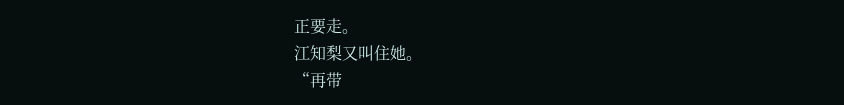正要走。
江知梨又叫住她。
“再带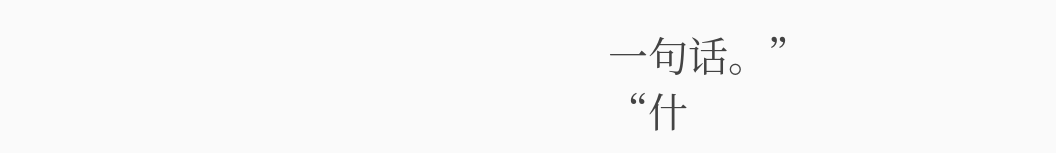一句话。”
“什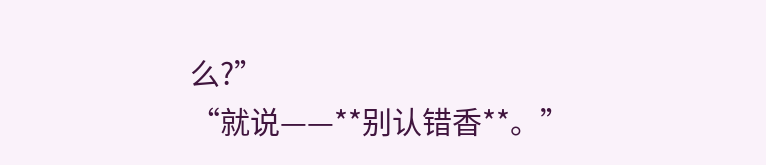么?”
“就说——**别认错香**。”